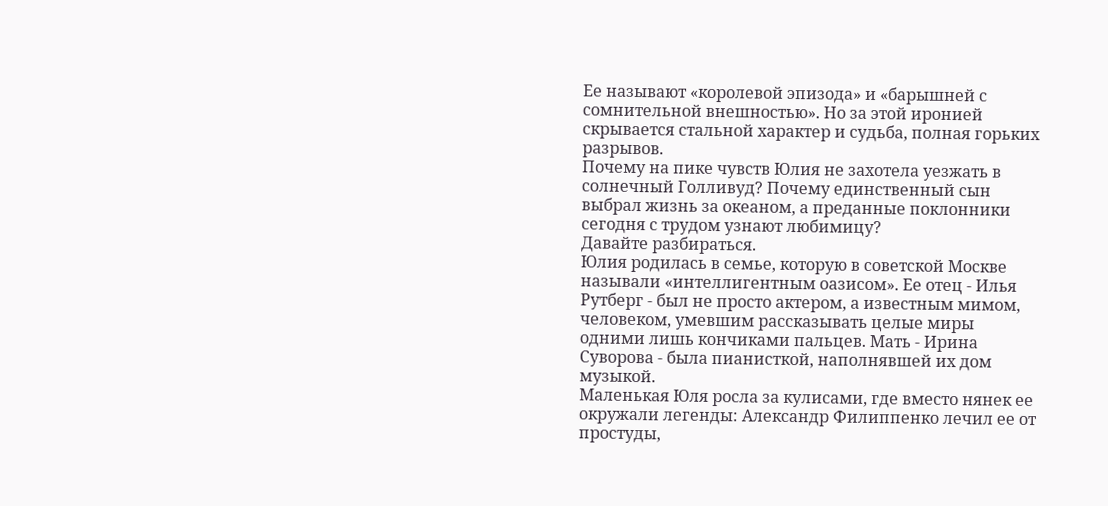Ее называют «королевой эпизода» и «барышней с сомнительной внешностью». Но за этой иронией скрывается стальной характер и судьба, полная горьких разрывов.
Почему на пике чувств Юлия не захотела уезжать в солнечный Голливуд? Почему единственный сын выбрал жизнь за океаном, а преданные поклонники сегодня с трудом узнают любимицу?
Давайте разбираться.
Юлия родилась в семье, которую в советской Москве называли «интеллигентным оазисом». Ее отец - Илья Рутберг - был не просто актером, а известным мимом, человеком, умевшим рассказывать целые миры одними лишь кончиками пальцев. Мать - Ирина Суворова - была пианисткой, наполнявшей их дом музыкой.
Маленькая Юля росла за кулисами, где вместо нянек ее окружали легенды: Александр Филиппенко лечил ее от простуды,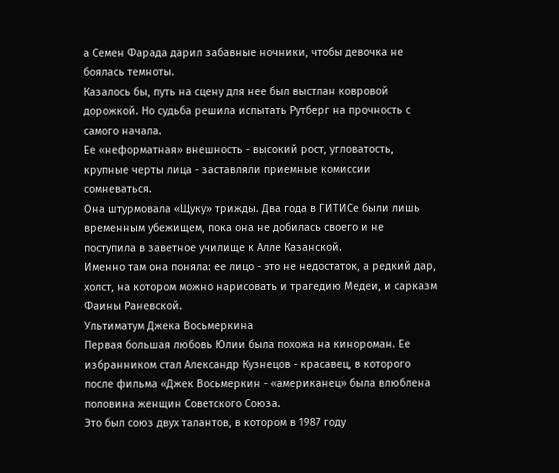а Семен Фарада дарил забавные ночники, чтобы девочка не боялась темноты.
Казалось бы, путь на сцену для нее был выстлан ковровой дорожкой. Но судьба решила испытать Рутберг на прочность с самого начала.
Ее «неформатная» внешность - высокий рост, угловатость, крупные черты лица - заставляли приемные комиссии сомневаться.
Она штурмовала «Щуку» трижды. Два года в ГИТИСе были лишь временным убежищем, пока она не добилась своего и не поступила в заветное училище к Алле Казанской.
Именно там она поняла: ее лицо - это не недостаток, а редкий дар, холст, на котором можно нарисовать и трагедию Медеи, и сарказм Фаины Раневской.
Ультиматум Джека Восьмеркина
Первая большая любовь Юлии была похожа на кинороман. Ее избранником стал Александр Кузнецов - красавец, в которого после фильма «Джек Восьмеркин - «американец» была влюблена половина женщин Советского Союза.
Это был союз двух талантов, в котором в 1987 году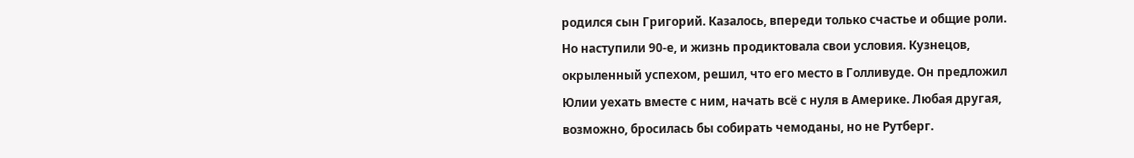родился сын Григорий. Казалось, впереди только счастье и общие роли.
Но наступили 90-е, и жизнь продиктовала свои условия. Кузнецов, окрыленный успехом, решил, что его место в Голливуде. Он предложил Юлии уехать вместе с ним, начать всё с нуля в Америке. Любая другая, возможно, бросилась бы собирать чемоданы, но не Рутберг.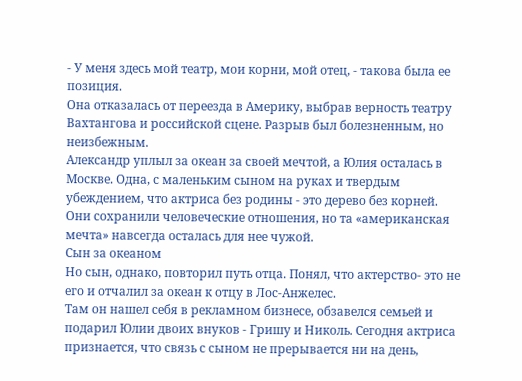- У меня здесь мой театр, мои корни, мой отец, - такова была ее позиция.
Она отказалась от переезда в Америку, выбрав верность театру Вахтангова и российской сцене. Разрыв был болезненным, но неизбежным.
Александр уплыл за океан за своей мечтой, а Юлия осталась в Москве. Одна, с маленьким сыном на руках и твердым убеждением, что актриса без родины - это дерево без корней.
Они сохранили человеческие отношения, но та «американская мечта» навсегда осталась для нее чужой.
Сын за океаном
Но сын, однако, повторил путь отца. Понял, что актерство- это не его и отчалил за океан к отцу в Лос-Анжелес.
Там он нашел себя в рекламном бизнесе, обзавелся семьей и подарил Юлии двоих внуков - Гришу и Николь. Сегодня актриса признается, что связь с сыном не прерывается ни на день,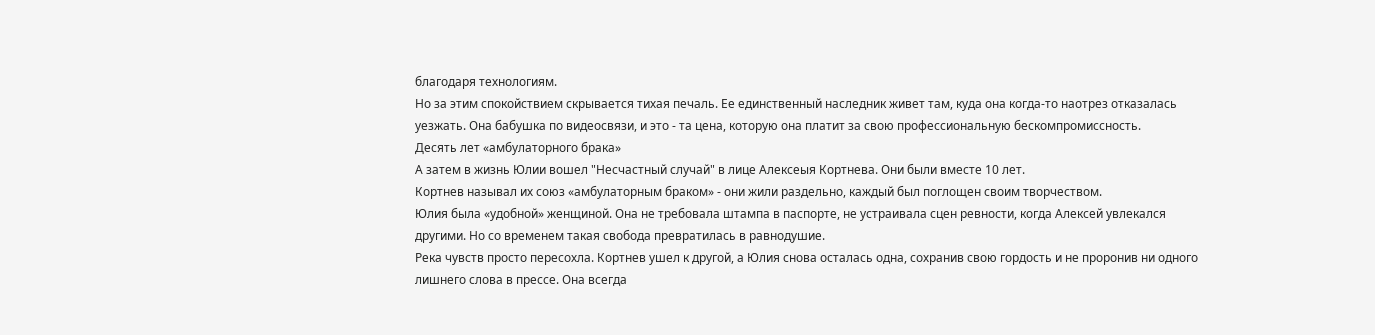благодаря технологиям.
Но за этим спокойствием скрывается тихая печаль. Ее единственный наследник живет там, куда она когда-то наотрез отказалась уезжать. Она бабушка по видеосвязи, и это - та цена, которую она платит за свою профессиональную бескомпромиссность.
Десять лет «амбулаторного брака»
А затем в жизнь Юлии вошел "Несчастный случай" в лице Алексеыя Кортнева. Они были вместе 10 лет.
Кортнев называл их союз «амбулаторным браком» - они жили раздельно, каждый был поглощен своим творчеством.
Юлия была «удобной» женщиной. Она не требовала штампа в паспорте, не устраивала сцен ревности, когда Алексей увлекался другими. Но со временем такая свобода превратилась в равнодушие.
Река чувств просто пересохла. Кортнев ушел к другой, а Юлия снова осталась одна, сохранив свою гордость и не проронив ни одного лишнего слова в прессе. Она всегда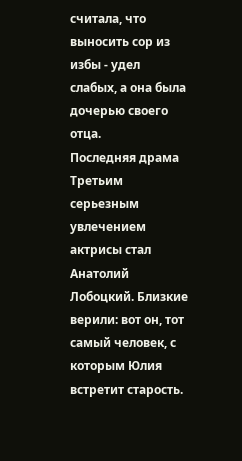считала, что выносить сор из избы - удел слабых, а она была дочерью своего отца.
Последняя драма
Третьим серьезным увлечением актрисы стал Анатолий Лобоцкий. Близкие верили: вот он, тот самый человек, с которым Юлия встретит старость.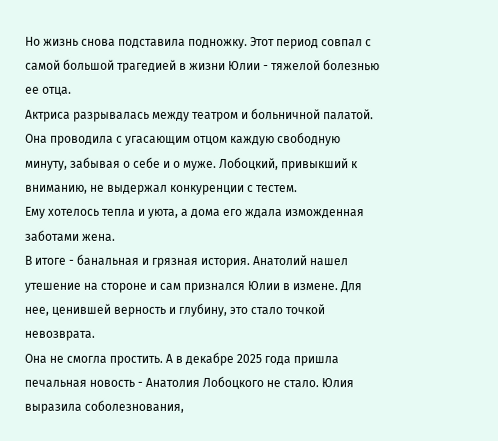Но жизнь снова подставила подножку. Этот период совпал с самой большой трагедией в жизни Юлии - тяжелой болезнью ее отца.
Актриса разрывалась между театром и больничной палатой. Она проводила с угасающим отцом каждую свободную минуту, забывая о себе и о муже. Лобоцкий, привыкший к вниманию, не выдержал конкуренции с тестем.
Ему хотелось тепла и уюта, а дома его ждала изможденная заботами жена.
В итоге - банальная и грязная история. Анатолий нашел утешение на стороне и сам признался Юлии в измене. Для нее, ценившей верность и глубину, это стало точкой невозврата.
Она не смогла простить. А в декабре 2025 года пришла печальная новость - Анатолия Лобоцкого не стало. Юлия выразила соболезнования,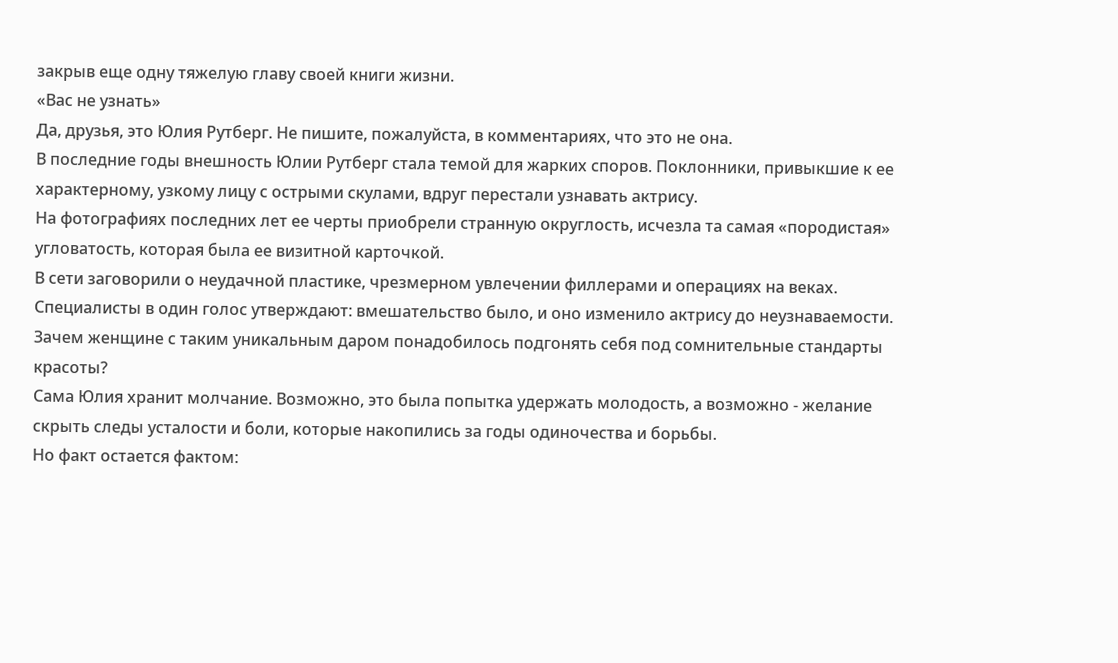закрыв еще одну тяжелую главу своей книги жизни.
«Вас не узнать»
Да, друзья, это Юлия Рутберг. Не пишите, пожалуйста, в комментариях, что это не она.
В последние годы внешность Юлии Рутберг стала темой для жарких споров. Поклонники, привыкшие к ее характерному, узкому лицу с острыми скулами, вдруг перестали узнавать актрису.
На фотографиях последних лет ее черты приобрели странную округлость, исчезла та самая «породистая» угловатость, которая была ее визитной карточкой.
В сети заговорили о неудачной пластике, чрезмерном увлечении филлерами и операциях на веках. Специалисты в один голос утверждают: вмешательство было, и оно изменило актрису до неузнаваемости.
Зачем женщине с таким уникальным даром понадобилось подгонять себя под сомнительные стандарты красоты?
Сама Юлия хранит молчание. Возможно, это была попытка удержать молодость, а возможно - желание скрыть следы усталости и боли, которые накопились за годы одиночества и борьбы.
Но факт остается фактом: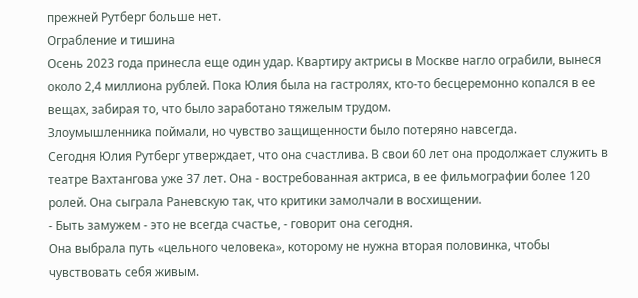прежней Рутберг больше нет.
Ограбление и тишина
Осень 2023 года принесла еще один удар. Квартиру актрисы в Москве нагло ограбили, вынеся около 2,4 миллиона рублей. Пока Юлия была на гастролях, кто-то бесцеремонно копался в ее вещах, забирая то, что было заработано тяжелым трудом.
Злоумышленника поймали, но чувство защищенности было потеряно навсегда.
Сегодня Юлия Рутберг утверждает, что она счастлива. В свои 60 лет она продолжает служить в театре Вахтангова уже 37 лет. Она - востребованная актриса, в ее фильмографии более 120 ролей. Она сыграла Раневскую так, что критики замолчали в восхищении.
- Быть замужем - это не всегда счастье, - говорит она сегодня.
Она выбрала путь «цельного человека», которому не нужна вторая половинка, чтобы чувствовать себя живым.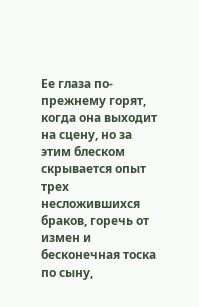Ее глаза по-прежнему горят, когда она выходит на сцену, но за этим блеском скрывается опыт трех несложившихся браков, горечь от измен и бесконечная тоска по сыну,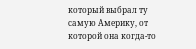который выбрал ту самую Америку, от которой она когда-то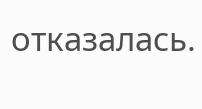отказалась.